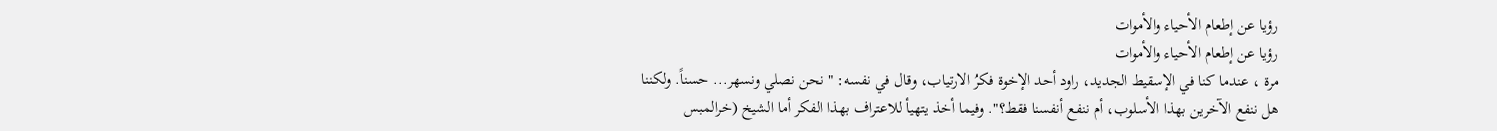رؤيا عن إطعام الأحياء والأموات
رؤيا عن إطعام الأحياء والأموات
مرة ، عندما كنا في الإسقيط الجديد، راود أحد الإخوة فكرُ الارتياب، وقال في نفسه: " نحن نصلي ونسهر... حسناً. ولكننا هل ننفع الآخرين بهذا الأسلوب، أم ننفع أنفسنا فقط؟". وفيما أخذ يتهيأ للاعتراف بهذا الفكر أما الشيخ (خرالمبس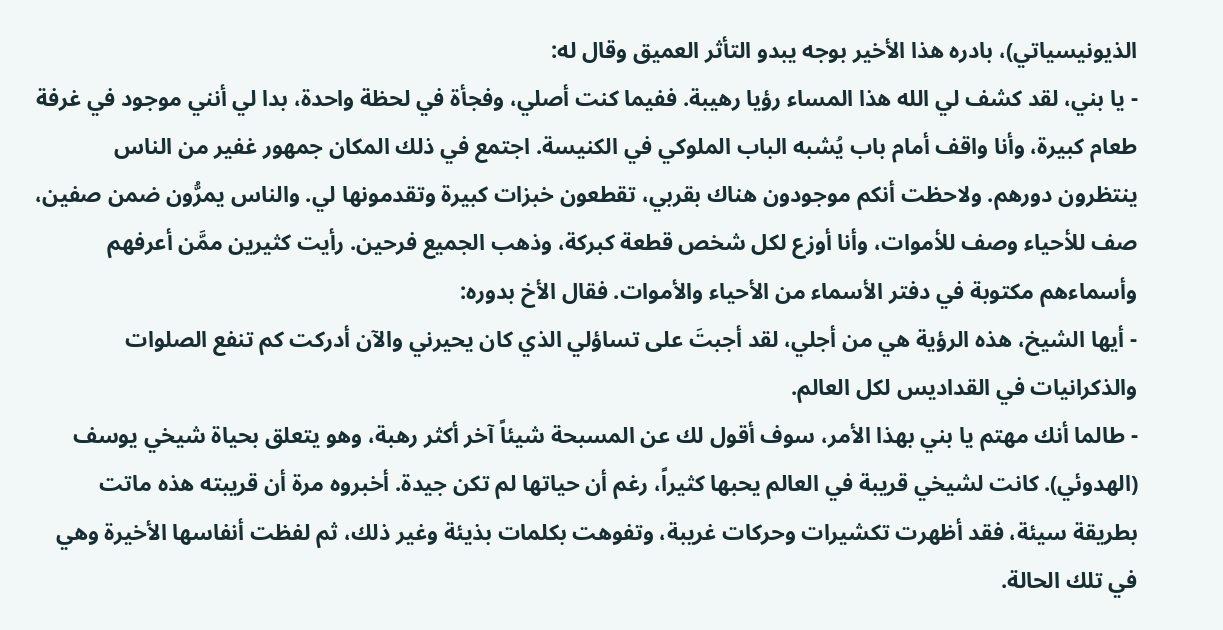الذيونيسياتي)، بادره هذا الأخير بوجه يبدو التأثر العميق وقال له:
- يا بني، لقد كشف لي الله هذا المساء رؤيا رهيبة. ففيما كنت أصلي، وفجأة في لحظة واحدة، بدا لي أنني موجود في غرفة طعام كبيرة، وأنا واقف أمام باب يُشبه الباب الملوكي في الكنيسة. اجتمع في ذلك المكان جمهور غفير من الناس ينتظرون دورهم. ولاحظت أنكم موجودون هناك بقربي، تقطعون خبزات كبيرة وتقدمونها لي. والناس يمرُّون ضمن صفين، صف للأحياء وصف للأموات، وأنا أوزع لكل شخص قطعة كبركة، وذهب الجميع فرحين. رأيت كثيرين ممَّن أعرفهم وأسماءهم مكتوبة في دفتر الأسماء من الأحياء والأموات. فقال الأخ بدوره:
- أيها الشيخ، هذه الرؤية هي من أجلي، لقد أجبتَ على تساؤلي الذي كان يحيرني والآن أدركت كم تنفع الصلوات والذكرانيات في القداديس لكل العالم.
- طالما أنك مهتم يا بني بهذا الأمر، سوف أقول لك عن المسبحة شيئاً آخر أكثر رهبة، وهو يتعلق بحياة شيخي يوسف (الهدوئي). كانت لشيخي قريبة في العالم يحبها كثيراً، رغم أن حياتها لم تكن جيدة. أخبروه مرة أن قريبته هذه ماتت بطريقة سيئة، فقد أظهرت تكشيرات وحركات غريبة، وتفوهت بكلمات بذيئة وغير ذلك، ثم لفظت أنفاسها الأخيرة وهي في تلك الحالة.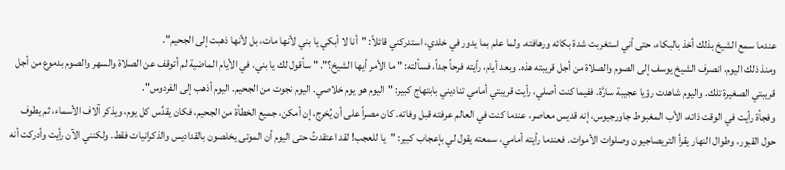عندما سمع الشيخ بذلك أخذ بالبكاء، حتى أني استغربت شدة بكائه ورهافته. ولما علم بما يدور في خلدي، استدركني قائلاً: "أنا لا أبكي يا بني لأنها مات، بل لأنها ذهبت إلى الجحيم".
ومنذ ذلك اليوم، انصرف الشيخ يوسف إلى الصوم والصلاة من أجل قريبته هذه. وبعد أيام، رأيته فرحاً جداً، فسألته: " ما الأمر أيها الشيخ؟". " سأقول لك يا بني. في الأيام الماضية لم أتوقف عن الصلاة والسهر والصوم بدموع من أجل قريبتي الصغيرة تلك. واليوم شاهدت رؤيا عجيبة سارَّة. ففيما كنت أصلي، رأيت قريبتي أمامي تناديني بابتهاج كبير: "اليوم هو يوم خلاصي. اليوم نجوت من الجحيم. اليوم أذهب إلى الفردوس".
وفجأة رأيت في الوقت ذاته، الأب المغبوط جاورجيوس، إنه قديس معاصر، عندما كنت في العالم عرفته قبل وفاته. كان مصراً على أن يُخرج، إن أمكن، جميع الخطأة من الجحيم، فكان يقدِّس كل يوم، ويذكر آلاف الأسماء، ثم يطوف حول القبور، وطوال النهار يقرأ التريصاجيون وصلوات الأموات. فعندما رأيته أمامي، سمعته يقول لي بإعجاب كبير: "يا للعجب! لقد اعتقدتُ حتى اليوم أن الموتى يخلصون بالقداديس والذكرانيات فقط. ولكنني الآن رأيت وأدركت أنه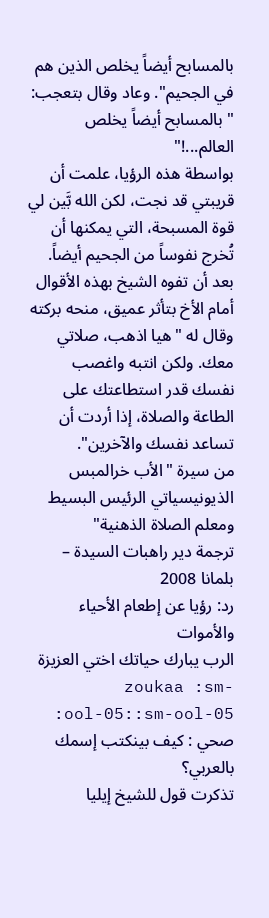بالمسابح أيضاً يخلص الذين هم في الجحيم". وعاد وقال بتعجب: " بالمسابح أيضاً يخلص العالم...!"
بواسطة هذه الرؤيا، علمت أن قريبتي قد نجت، لكن الله بَّين لي قوة المسبحة، التي يمكنها أن تُخرج نفوساً من الجحيم أيضاً.
بعد أن تفوه الشيخ بهذه الأقوال أمام الأخ بتأثر عميق، منحه بركته وقال له "هيا اذهب، صلاتي معك. ولكن انتبه واغصب نفسك قدر استطاعتك على الطاعة والصلاة، إذا أردت أن تساعد نفسك والآخرين".
من سيرة "الأب خرالمبس الذيونيسياتي الرئيس البسيط ومعلم الصلاة الذهنية"
ترجمة دير راهبات السيدة – بلمانا 2008
رد: رؤيا عن إطعام الأحياء والأموات
الرب يبارك حياتك اختي العزيزة zoukaa :sm-ool-05::sm-ool-05:
صحي : كيف بينكتب إسمك بالعربي؟
تذكرت قول للشيخ إيليا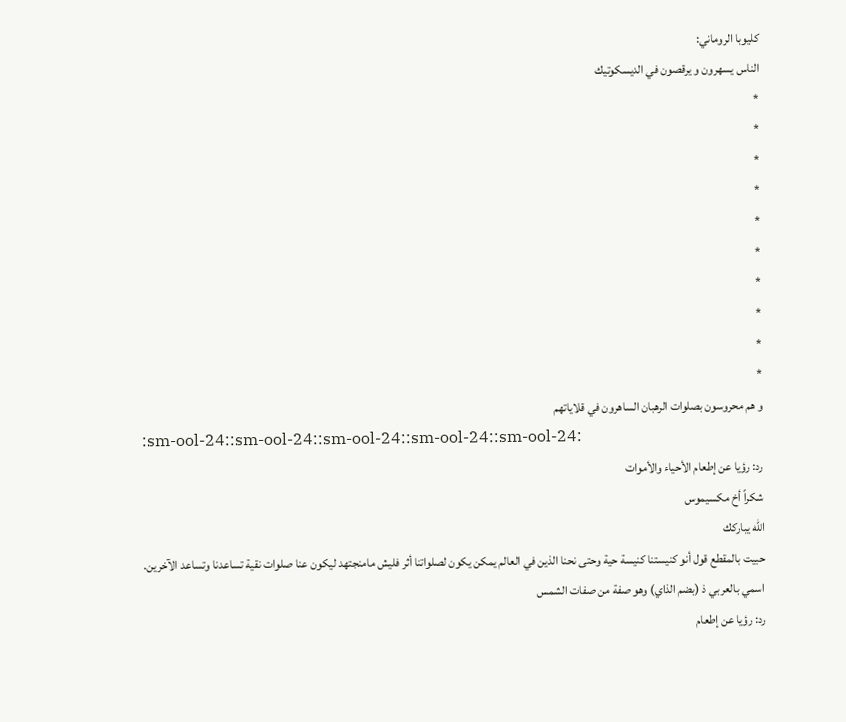كليوبا الروماني:
الناس يسهرون و يرقصون في الديسكوتيك
*
*
*
*
*
*
*
*
*
*
و هم محروسون بصلوات الرهبان الساهرون في قلاياتهم
:sm-ool-24::sm-ool-24::sm-ool-24::sm-ool-24::sm-ool-24:
رد: رؤيا عن إطعام الأحياء والأموات
شكراً أخ مكسيموس
الله يباركك
حبيت بالمقطع قول أنو كنيستنا كنيسة حية وحتى نحنا الذين في العالم يمكن يكون لصلواتنا أثر فليش مامنجتهد ليكون عنا صلوات نقية تساعدنا وتساعد الآخرين.
اسمي بالعربي ذ (بضم الذاي) وهو صفة من صفات الشمس
رد: رؤيا عن إطعام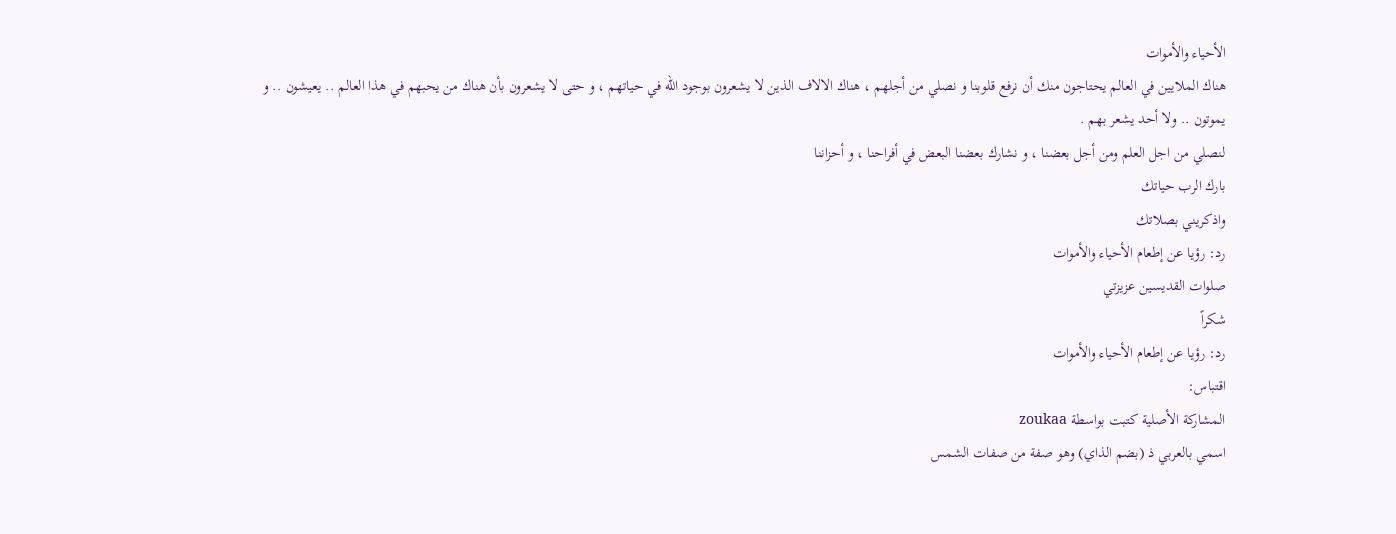الأحياء والأموات
هناك الملايين في العالم يحتاجون منك أن نرفع قلوبنا و نصلي من أجلهم ، هناك الالاف الذين لا يشعرون بوجود الله في حياتهم ، و حتى لا يشعرون بأن هناك من يحبهم في هذا العالم .. يعيشون .. و يموتون .. ولا أحد يشعر بهم .
لنصلي من اجل العلم ومن أجل بعضنا ، و نشارك بعضنا البعض في أفراحنا ، و أحزاننا
بارك الرب حياتك
واذكريني بصلاتك
رد: رؤيا عن إطعام الأحياء والأموات
صلوات القديسين عزيزتي
شكراً
رد: رؤيا عن إطعام الأحياء والأموات
اقتباس:
المشاركة الأصلية كتبت بواسطة zoukaa
اسمي بالعربي ذ (بضم الذاي) وهو صفة من صفات الشمس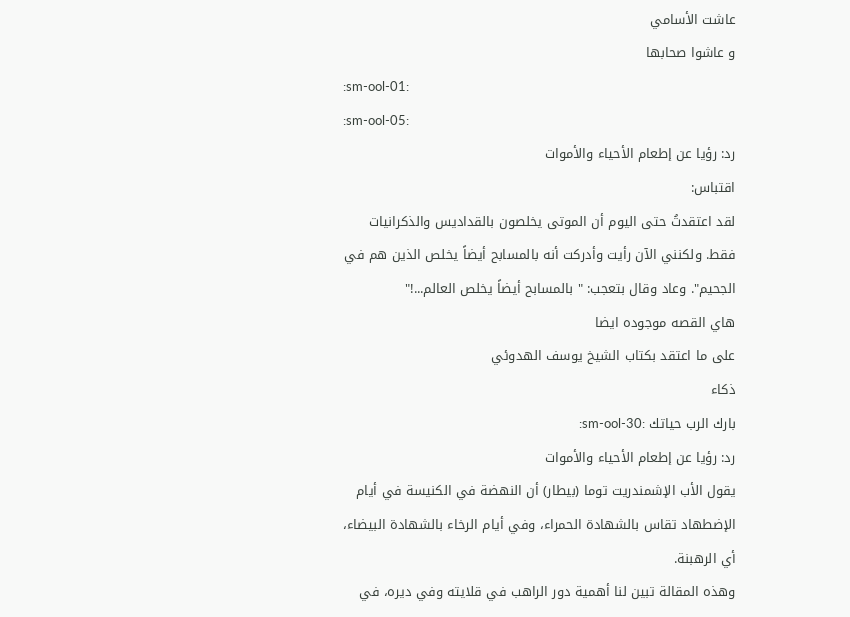عاشت الأسامي
و عاشوا صحابها
:sm-ool-01:
:sm-ool-05:
رد: رؤيا عن إطعام الأحياء والأموات
اقتباس:
لقد اعتقدتُ حتى اليوم أن الموتى يخلصون بالقداديس والذكرانيات فقط. ولكنني الآن رأيت وأدركت أنه بالمسابح أيضاً يخلص الذين هم في الجحيم". وعاد وقال بتعجب: " بالمسابح أيضاً يخلص العالم...!"
هاي القصه موجوده ايضا
على ما اعتقد بكتاب الشيخ يوسف الهدوئي
ذكاء
بارك الرب حياتك :sm-ool-30:
رد: رؤيا عن إطعام الأحياء والأموات
يقول الأب الإشمندريت توما (بيطار) أن النهضة في الكنيسة في أيام الإضطهاد تقاس بالشهادة الحمراء، وفي أيام الرخاء بالشهادة البيضاء، أي الرهبنة.
وهذه المقالة تبين لنا أهمية دور الراهب في قلايته وفي ديره، في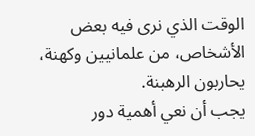الوقت الذي نرى فيه بعض الأشخاص، من علمانيين وكهنة، يحاربون الرهبنة.
يجب أن نعي أهمية دور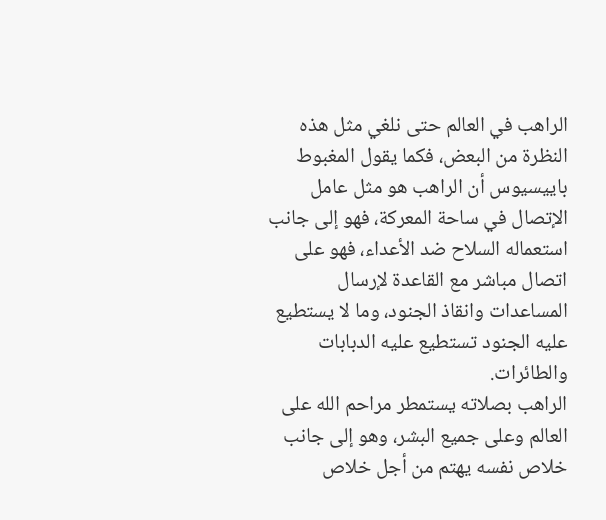الراهب في العالم حتى نلغي مثل هذه النظرة من البعض، فكما يقول المغبوط باييسيوس أن الراهب هو مثل عامل الإتصال في ساحة المعركة، فهو إلى جانب استعماله السلاح ضد الأعداء، فهو على اتصال مباشر مع القاعدة لإرسال المساعدات وانقاذ الجنود، وما لا يستطيع عليه الجنود تستطيع عليه الدبابات والطائرات.
الراهب بصلاته يستمطر مراحم الله على العالم وعلى جميع البشر، وهو إلى جانب خلاص نفسه يهتم من أجل خلاص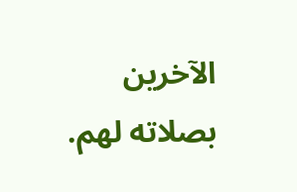الآخرين بصلاته لهم.